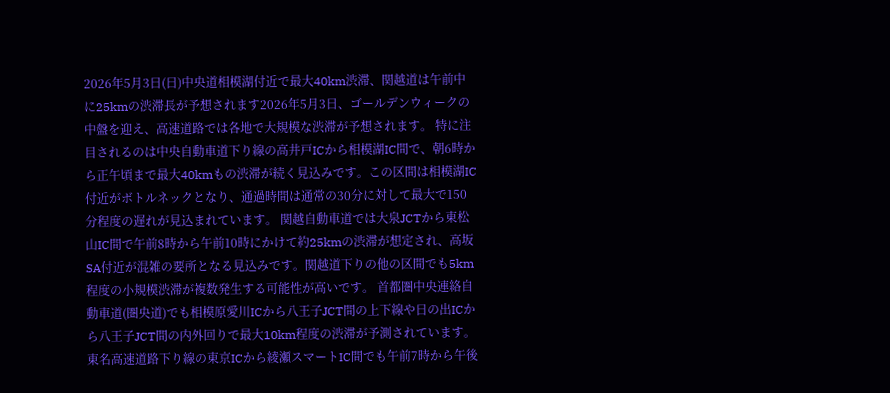2026年5月3日(日)中央道相模湖付近で最大40km渋滞、関越道は午前中に25kmの渋滞長が予想されます2026年5月3日、ゴールデンウィークの中盤を迎え、高速道路では各地で大規模な渋滞が予想されます。 特に注目されるのは中央自動車道下り線の高井戸ICから相模湖IC間で、朝6時から正午頃まで最大40kmもの渋滞が続く見込みです。この区間は相模湖IC付近がボトルネックとなり、通過時間は通常の30分に対して最大で150分程度の遅れが見込まれています。 関越自動車道では大泉JCTから東松山IC間で午前8時から午前10時にかけて約25kmの渋滞が想定され、高坂SA付近が混雑の要所となる見込みです。関越道下りの他の区間でも5km程度の小規模渋滞が複数発生する可能性が高いです。 首都圏中央連絡自動車道(圏央道)でも相模原愛川ICから八王子JCT間の上下線や日の出ICから八王子JCT間の内外回りで最大10km程度の渋滞が予測されています。 東名高速道路下り線の東京ICから綾瀬スマートIC間でも午前7時から午後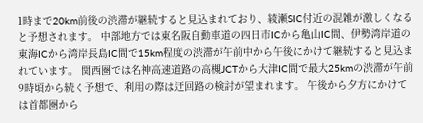1時まで20km前後の渋滞が継続すると見込まれており、綾瀬SIC付近の混雑が激しくなると予想されます。 中部地方では東名阪自動車道の四日市ICから亀山IC間、伊勢湾岸道の東海ICから湾岸長島IC間で15km程度の渋滞が午前中から午後にかけて継続すると見込まれています。 関西圏では名神高速道路の高槻JCTから大津IC間で最大25kmの渋滞が午前9時頃から続く予想で、利用の際は迂回路の検討が望まれます。 午後から夕方にかけては首都圏から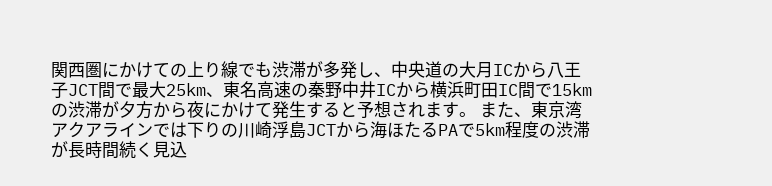関西圏にかけての上り線でも渋滞が多発し、中央道の大月ICから八王子JCT間で最大25km、東名高速の秦野中井ICから横浜町田IC間で15kmの渋滞が夕方から夜にかけて発生すると予想されます。 また、東京湾アクアラインでは下りの川崎浮島JCTから海ほたるPAで5km程度の渋滞が長時間続く見込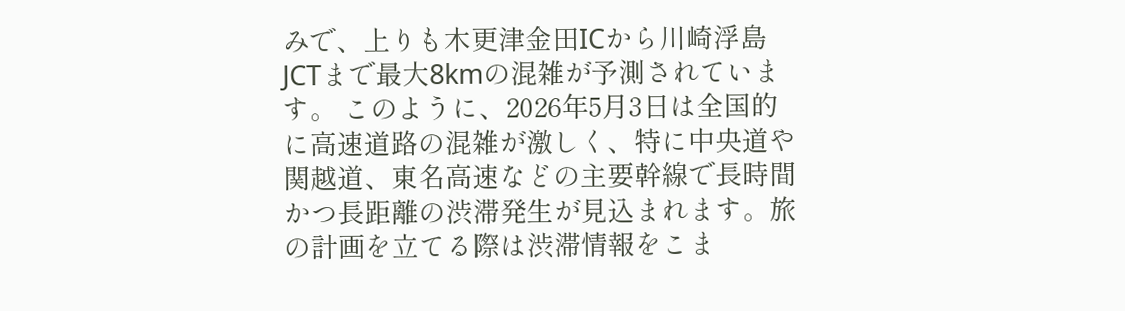みで、上りも木更津金田ICから川崎浮島JCTまで最大8kmの混雑が予測されています。 このように、2026年5月3日は全国的に高速道路の混雑が激しく、特に中央道や関越道、東名高速などの主要幹線で長時間かつ長距離の渋滞発生が見込まれます。旅の計画を立てる際は渋滞情報をこま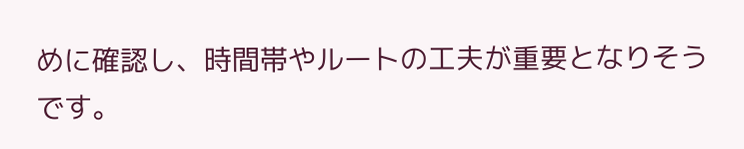めに確認し、時間帯やルートの工夫が重要となりそうです。